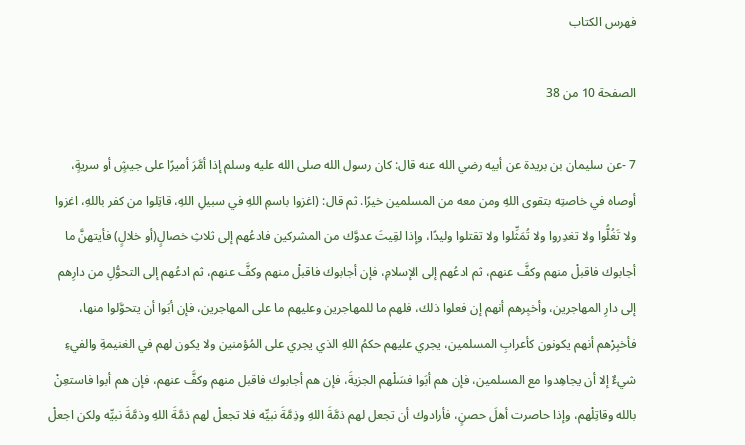فهرس الكتاب

الصفحة 10 من 38

7 -عن سليمان بن بريدة عن أبيه رضي الله عنه قال: كان رسول الله صلى الله عليه وسلم إذا أمَّرَ أميرًا على جيشٍ أو سريةٍ، أوصاه في خاصتِه بتقوى اللهِ ومن معه من المسلمين خيرًا. ثم قال: (اغزوا باسمِ اللهِ في سبيلِ اللهِ، قاتِلوا من كفر باللهِ، اغزوا ولا تَغُلُّوا ولا تغدِروا ولا تُمَثِّلوا ولا تقتلوا وليدًا، وإذا لقِيتَ عدوَّك من المشركين فادعُهم إلى ثلاثِ خصالٍ(أو خلالٍ) فأيتهنَّ ما أجابوك فاقبلْ منهم وكفَّ عنهم، ثم ادعُهم إلى الإسلامِ، فإن أجابوك فاقبلْ منهم وكفَّ عنهم، ثم ادعُهم إلى التحوُّلِ من دارِهم إلى دارِ المهاجرين، وأخبِرهم أنهم إن فعلوا ذلك، فلهم ما للمهاجرين وعليهم ما على المهاجرين، فإن أبَوا أن يتحوَّلوا منها، فأخبِرْهم أنهم يكونون كأعرابِ المسلمين، يجري عليهم حكمُ اللهِ الذي يجري على المُؤمنين ولا يكون لهم في الغنيمةِ والفيءِ شيءٌ إلا أن يجاهِدوا مع المسلمين، فإن هم أبَوا فسَلْهم الجزيةَ، فإن هم أجابوك فاقبل منهم وكفَّ عنهم، فإن هم أبوا فاستعِنْ بالله وقاتِلْهم، وإذا حاصرت أهلَ حصنٍ، فأرادوك أن تجعل لهم ذمَّةَ اللهِ وذِمَّةَ نبيِّه فلا تجعلْ لهم ذمَّةَ اللهِ وذمَّةَ نبيِّه ولكن اجعلْ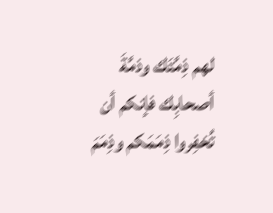لهم ذِمَّتَك وذمَّةَ أصحابِك فإنكم أن تُخفِروا ذِمَمَكم وذِمَمَ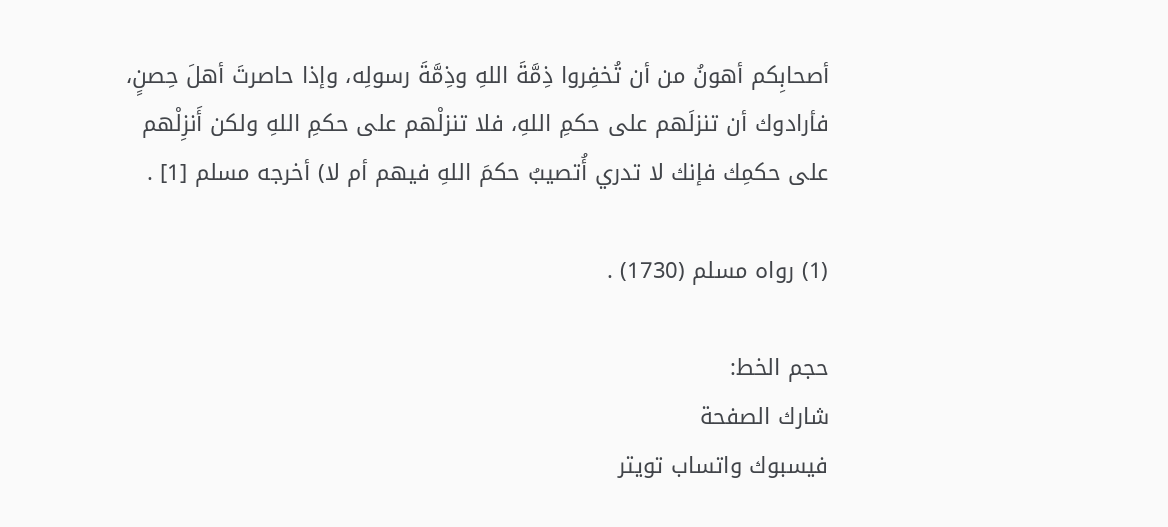أصحابِكم أهونُ من أن تُخفِروا ذِمَّةَ اللهِ وذِمَّةَ رسولِه، وإذا حاصرتَ أهلَ حِصنٍ، فأرادوك أن تنزلَهم على حكمِ اللهِ، فلا تنزلْهم على حكمِ اللهِ ولكن أَنزِلْهم على حكمِك فإنك لا تدري أُتصيبُ حكمَ اللهِ فيهم أم لا) أخرجه مسلم [1] .

(1) رواه مسلم (1730) .

حجم الخط:
شارك الصفحة
فيسبوك واتساب تويتر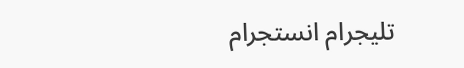تليجرام انستجرام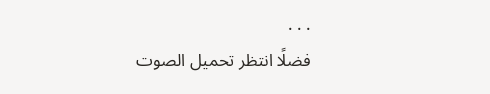. . .
فضلًا انتظر تحميل الصوت